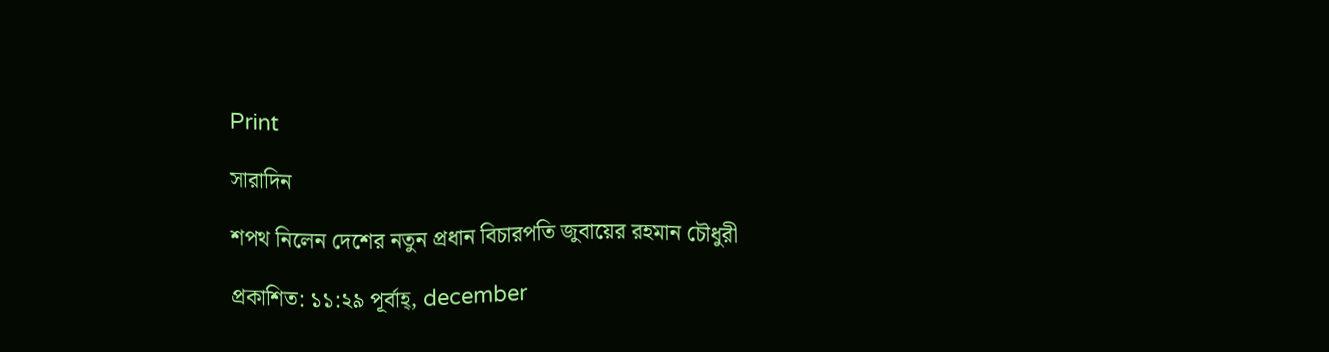Print

সারাদিন

শপথ নিলেন দেশের নতুন প্রধান বিচারপতি জুবায়ের রহমান চৌধুরী

প্রকাশিত: ১১:২৯ পূর্বাহ্, december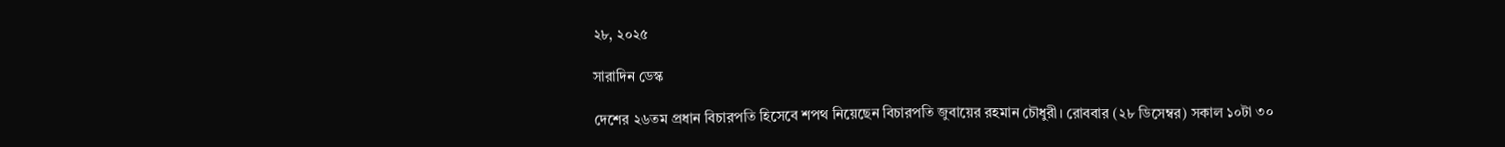২৮, ২০২৫

সারাদিন ডেস্ক

দেশের ২৬তম প্রধান বিচারপতি হিসেবে শপথ নিয়েছেন বিচারপতি জুবায়ের রহমান চৌধুরী। রোববার (২৮ ডিসেম্বর) সকাল ১০টা ৩০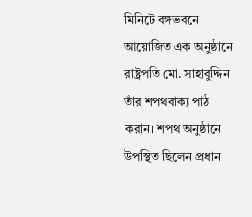মিনিটে বঙ্গভবনে আয়োজিত এক অনুষ্ঠানে রাষ্ট্রপতি মো. সাহাবুদ্দিন তাঁর শপথবাক্য পাঠ করান। শপথ অনুষ্ঠানে উপস্থিত ছিলেন প্রধান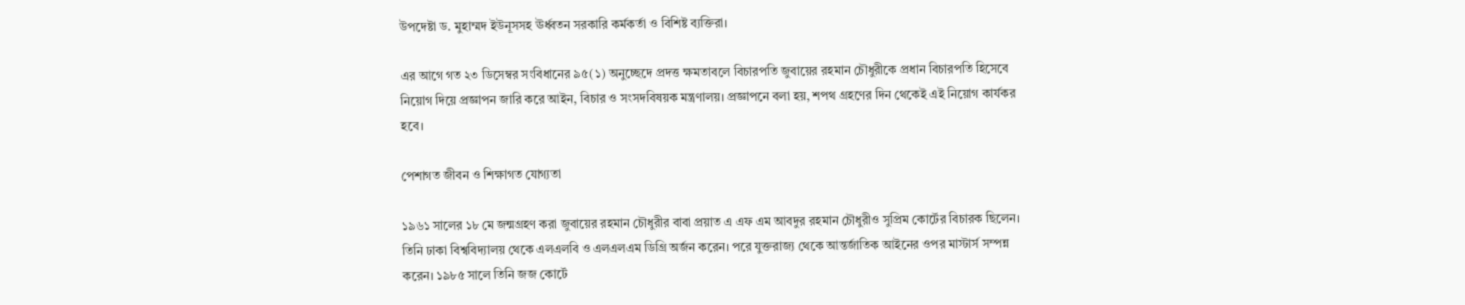উপদেষ্টা ড. মুহাম্মদ ইউনূসসহ ঊর্ধ্বতন সরকারি কর্মকর্তা ও বিশিষ্ট ব্যক্তিরা।

এর আগে গত ২৩ ডিসেম্বর সংবিধানের ৯৫(১) অনুচ্ছেদে প্রদত্ত ক্ষমতাবলে বিচারপতি জুবায়ের রহমান চৌধুরীকে প্রধান বিচারপতি হিসেবে নিয়োগ দিয়ে প্রজ্ঞাপন জারি করে আইন, বিচার ও সংসদবিষয়ক মন্ত্রণালয়। প্রজ্ঞাপনে বলা হয়, শপথ গ্রহণের দিন থেকেই এই নিয়োগ কার্যকর হবে।

পেশাগত জীবন ও শিক্ষাগত যোগ্যতা

১৯৬১ সালের ১৮ মে জন্মগ্রহণ করা জুবায়ের রহমান চৌধুরীর বাবা প্রয়াত এ এফ এম আবদুর রহমান চৌধুরীও সুপ্রিম কোর্টের বিচারক ছিলেন। তিনি ঢাকা বিশ্ববিদ্যালয় থেকে এলএলবি ও এলএলএম ডিগ্রি অর্জন করেন। পরে যুক্তরাজ্য থেকে আন্তর্জাতিক আইনের ওপর মাস্টার্স সম্পন্ন করেন। ১৯৮৫ সালে তিনি জজ কোর্টে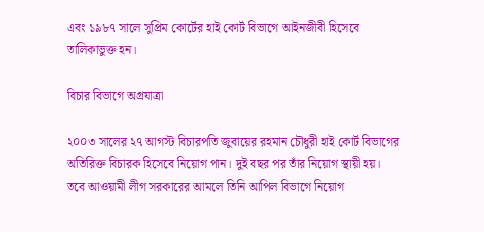এবং ১৯৮৭ সালে সুপ্রিম কোর্টের হাই কোর্ট বিভাগে আইনজীবী হিসেবে তালিকাভুক্ত হন।

বিচার বিভাগে অগ্রযাত্রা

২০০৩ সালের ২৭ আগস্ট বিচারপতি জুবায়ের রহমান চৌধুরী হাই কোর্ট বিভাগের অতিরিক্ত বিচারক হিসেবে নিয়োগ পান। দুই বছর পর তাঁর নিয়োগ স্থায়ী হয়। তবে আওয়ামী লীগ সরকারের আমলে তিনি আপিল বিভাগে নিয়োগ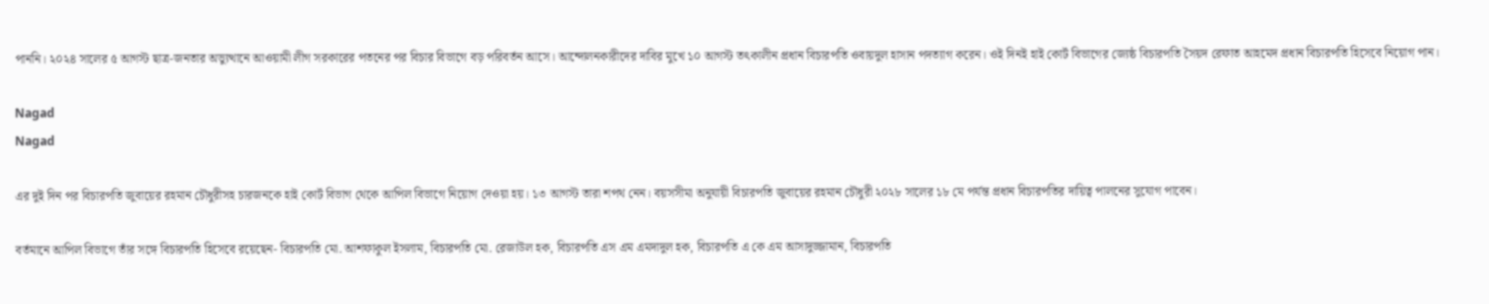পাননি। ২০২৪ সালের ৫ আগস্ট ছাত্র-জনতার অভ্যুত্থানে আওয়ামী লীগ সরকারের পতনের পর বিচার বিভাগে বড় পরিবর্তন আসে। আন্দোলনকারীদের দাবির মুখে ১০ আগস্ট তৎকালীন প্রধান বিচারপতি ওবায়দুল হাসান পদত্যাগ করেন। ওই দিনই হাই কোর্ট বিভাগের জ্যেষ্ঠ বিচারপতি সৈয়দ রেফাত আহমেদ প্রধান বিচারপতি হিসেবে নিয়োগ পান।

Nagad
Nagad

এর দুই দিন পর বিচারপতি জুবায়ের রহমান চৌধুরীসহ চারজনকে হাই কোর্ট বিভাগ থেকে আপিল বিভাগে নিয়োগ দেওয়া হয়। ১৩ আগস্ট তারা শপথ নেন। বয়সসীমা অনুযায়ী বিচারপতি জুবায়ের রহমান চৌধুরী ২০২৮ সালের ১৮ মে পর্যন্ত প্রধান বিচারপতির দায়িত্ব পালনের সুযোগ পাবেন।

বর্তমানে আপিল বিভাগে তাঁর সঙ্গে বিচারপতি হিসেবে রয়েছেন- বিচারপতি মো. আশফাকুল ইসলাম, বিচারপতি মো. রেজাউল হক, বিচারপতি এস এম এমদাদুল হক, বিচারপতি এ কে এম আসাদুজ্জামান, বিচারপতি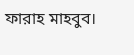ফারাহ মাহবুব।